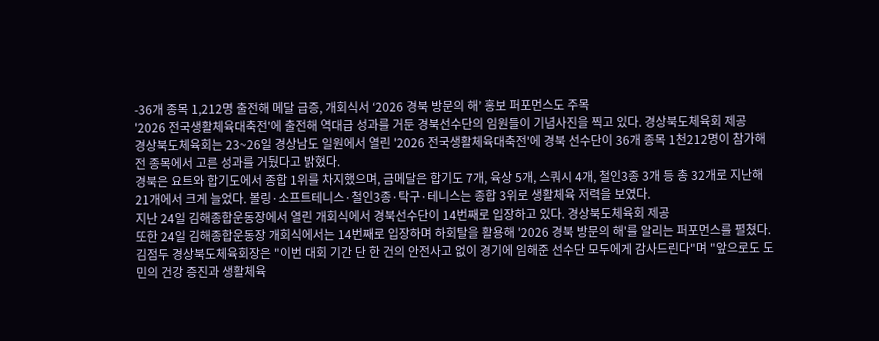-36개 종목 1,212명 출전해 메달 급증, 개회식서 ‘2026 경북 방문의 해’ 홍보 퍼포먼스도 주목
'2026 전국생활체육대축전'에 출전해 역대급 성과를 거둔 경북선수단의 임원들이 기념사진을 찍고 있다. 경상북도체육회 제공
경상북도체육회는 23~26일 경상남도 일원에서 열린 '2026 전국생활체육대축전'에 경북 선수단이 36개 종목 1천212명이 참가해 전 종목에서 고른 성과를 거뒀다고 밝혔다.
경북은 요트와 합기도에서 종합 1위를 차지했으며, 금메달은 합기도 7개, 육상 5개, 스쿼시 4개, 철인3종 3개 등 총 32개로 지난해 21개에서 크게 늘었다. 볼링·소프트테니스·철인3종·탁구·테니스는 종합 3위로 생활체육 저력을 보였다.
지난 24일 김해종합운동장에서 열린 개회식에서 경북선수단이 14번째로 입장하고 있다. 경상북도체육회 제공
또한 24일 김해종합운동장 개회식에서는 14번째로 입장하며 하회탈을 활용해 '2026 경북 방문의 해'를 알리는 퍼포먼스를 펼쳤다. 김점두 경상북도체육회장은 "이번 대회 기간 단 한 건의 안전사고 없이 경기에 임해준 선수단 모두에게 감사드린다"며 "앞으로도 도민의 건강 증진과 생활체육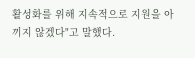활성화를 위해 지속적으로 지원을 아끼지 않겠다"고 말했다.